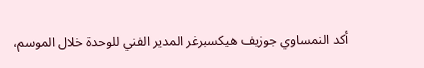أكد النمساوي جوزيف هيكسبرغر المدير الفني للوحدة خلال الموسم،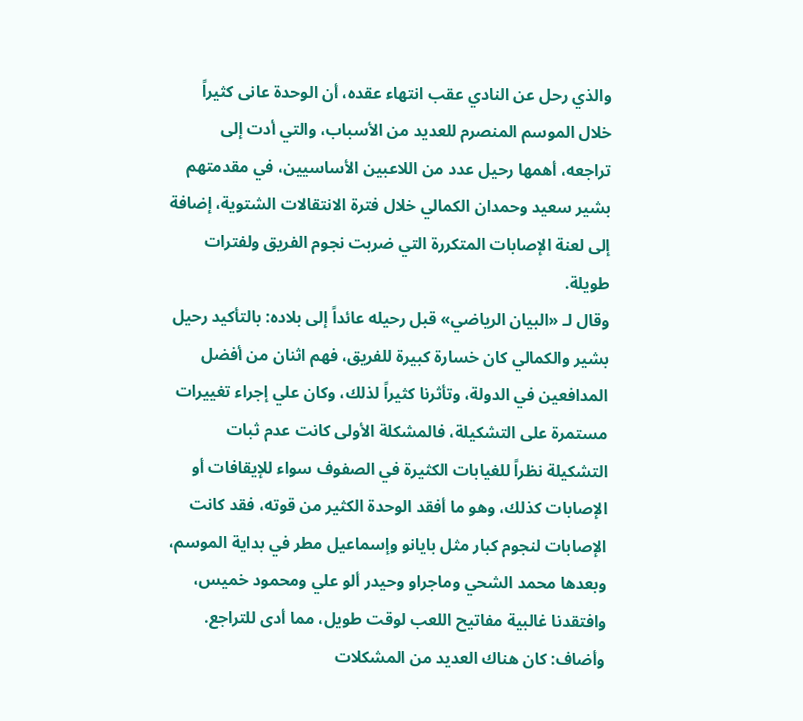والذي رحل عن النادي عقب انتهاء عقده، أن الوحدة عانى كثيراً خلال الموسم المنصرم للعديد من الأسباب، والتي أدت إلى تراجعه، أهمها رحيل عدد من اللاعبين الأساسيين، في مقدمتهم بشير سعيد وحمدان الكمالي خلال فترة الانتقالات الشتوية، إضافة إلى لعنة الإصابات المتكررة التي ضربت نجوم الفريق ولفترات طويلة.
وقال لـ «البيان الرياضي» قبل رحيله عائداً إلى بلاده: بالتأكيد رحيل بشير والكمالي كان خسارة كبيرة للفريق، فهم اثنان من أفضل المدافعين في الدولة، وتأثرنا كثيراً لذلك، وكان علي إجراء تغييرات مستمرة على التشكيلة، فالمشكلة الأولى كانت عدم ثبات التشكيلة نظراً للغيابات الكثيرة في الصفوف سواء للإيقافات أو الإصابات كذلك، وهو ما أفقد الوحدة الكثير من قوته، فقد كانت الإصابات لنجوم كبار مثل بايانو وإسماعيل مطر في بداية الموسم، وبعدها محمد الشحي وماجراو وحيدر ألو علي ومحمود خميس، وافتقدنا غالبية مفاتيح اللعب لوقت طويل، مما أدى للتراجع.
وأضاف: كان هناك العديد من المشكلات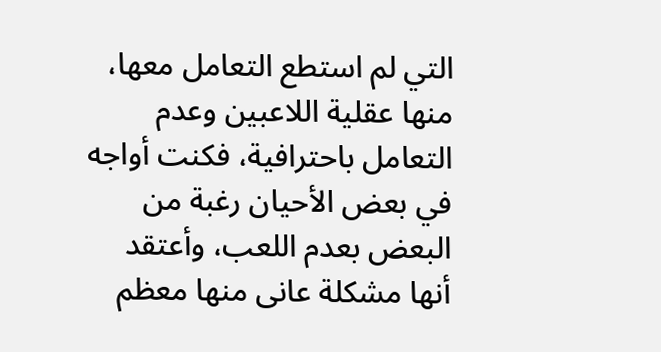التي لم استطع التعامل معها، منها عقلية اللاعبين وعدم التعامل باحترافية، فكنت أواجه في بعض الأحيان رغبة من البعض بعدم اللعب، وأعتقد أنها مشكلة عانى منها معظم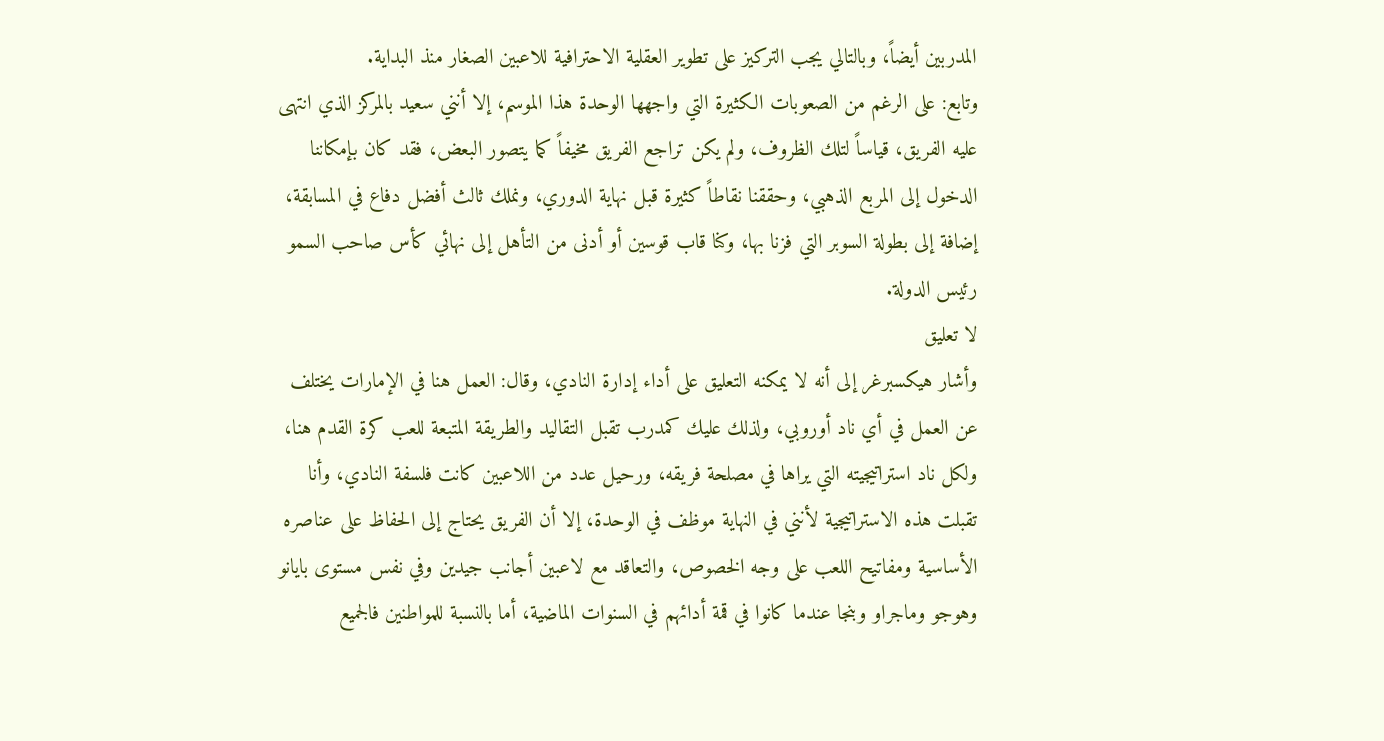المدربين أيضاً، وبالتالي يجب التركيز على تطوير العقلية الاحترافية للاعبين الصغار منذ البداية.
وتابع: على الرغم من الصعوبات الكثيرة التي واجهها الوحدة هذا الموسم، إلا أنني سعيد بالمركز الذي انتهى عليه الفريق، قياساً لتلك الظروف، ولم يكن تراجع الفريق مخيفاً كما يتصور البعض، فقد كان بإمكاننا الدخول إلى المربع الذهبي، وحققنا نقاطاً كثيرة قبل نهاية الدوري، ونملك ثالث أفضل دفاع في المسابقة، إضافة إلى بطولة السوبر التي فزنا بها، وكنا قاب قوسين أو أدنى من التأهل إلى نهائي كأس صاحب السمو رئيس الدولة.
لا تعليق
وأشار هيكسبرغر إلى أنه لا يمكنه التعليق على أداء إدارة النادي، وقال: العمل هنا في الإمارات يختلف عن العمل في أي ناد أوروبي، ولذلك عليك كمدرب تقبل التقاليد والطريقة المتبعة للعب كرة القدم هنا، ولكل ناد استراتيجيته التي يراها في مصلحة فريقه، ورحيل عدد من اللاعبين كانت فلسفة النادي، وأنا تقبلت هذه الاستراتيجية لأنني في النهاية موظف في الوحدة، إلا أن الفريق يحتاج إلى الحفاظ على عناصره الأساسية ومفاتيح اللعب على وجه الخصوص، والتعاقد مع لاعبين أجانب جيدين وفي نفس مستوى بايانو وهوجو وماجراو وبنجا عندما كانوا في قمة أدائهم في السنوات الماضية، أما بالنسبة للمواطنين فالجميع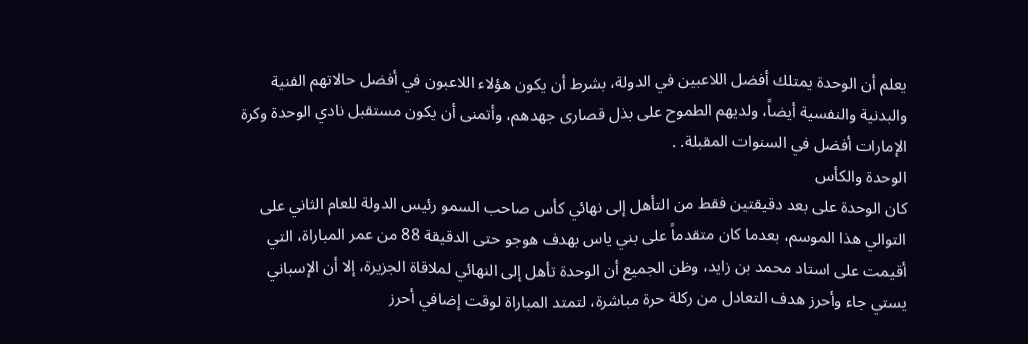يعلم أن الوحدة يمتلك أفضل اللاعبين في الدولة، بشرط أن يكون هؤلاء اللاعبون في أفضل حالاتهم الفنية والبدنية والنفسية أيضاً، ولديهم الطموح على بذل قصارى جهدهم، وأتمنى أن يكون مستقبل نادي الوحدة وكرة الإمارات أفضل في السنوات المقبلة. .
الوحدة والكأس
كان الوحدة على بعد دقيقتين فقط من التأهل إلى نهائي كأس صاحب السمو رئيس الدولة للعام الثاني على التوالي هذا الموسم، بعدما كان متقدماً على بني ياس بهدف هوجو حتى الدقيقة 88 من عمر المباراة، التي أقيمت على استاد محمد بن زايد، وظن الجميع أن الوحدة تأهل إلى النهائي لملاقاة الجزيرة، إلا أن الإسباني يستي جاء وأحرز هدف التعادل من ركلة حرة مباشرة، لتمتد المباراة لوقت إضافي أحرز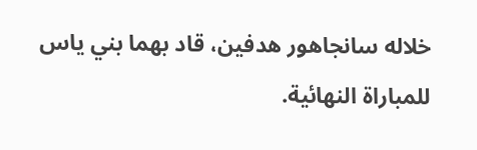خلاله سانجاهور هدفين، قاد بهما بني ياس للمباراة النهائية.